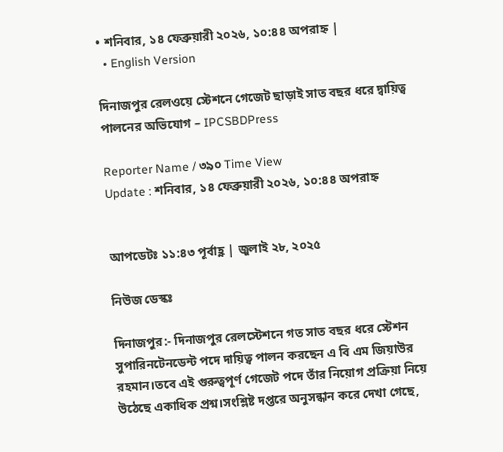• শনিবার, ১৪ ফেব্রুয়ারী ২০২৬, ১০:৪৪ অপরাহ্ন |
  • English Version

দিনাজপুর রেলওয়ে স্টেশনে গেজেট ছাড়াই সাত বছর ধরে দ্বায়িত্ব পালনের অভিযোগ – IPCSBDPress

Reporter Name / ৩৯০ Time View
Update : শনিবার, ১৪ ফেব্রুয়ারী ২০২৬, ১০:৪৪ অপরাহ্ন


আপডেটঃ ১১:৪৩ পূর্বাহ্ণ | জুলাই ২৮, ২০২৫

নিউজ ডেস্কঃ

দিনাজপুর:- দিনাজপুর রেলস্টেশনে গত সাত বছর ধরে স্টেশন সুপারিনটেনডেন্ট পদে দায়িত্ব পালন করছেন এ বি এম জিয়াউর রহমান।তবে এই গুরুত্বপূর্ণ গেজেট পদে তাঁর নিয়োগ প্রক্রিয়া নিয়ে উঠেছে একাধিক প্রশ্ন।সংশ্লিষ্ট দপ্তরে অনুসন্ধান করে দেখা গেছে,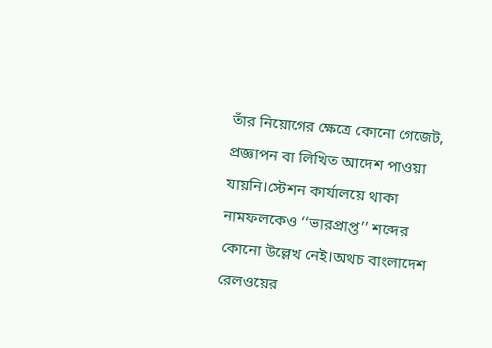তাঁর নিয়োগের ক্ষেত্রে কোনো গেজেট, প্রজ্ঞাপন বা লিখিত আদেশ পাওয়া যায়নি।স্টেশন কার্যালয়ে থাকা নামফলকেও ‘‘ভারপ্রাপ্ত’’ শব্দের কোনো উল্লেখ নেই।অথচ বাংলাদেশ রেলওয়ের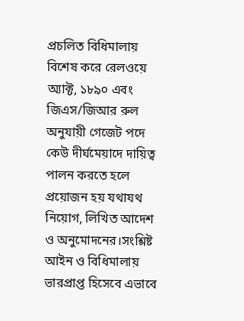প্রচলিত বিধিমালায় বিশেষ করে রেলওয়ে অ্যাক্ট, ১৮৯০ এবং জিএস/জিআর রুল অনুযায়ী গেজেট পদে কেউ দীর্ঘমেয়াদে দায়িত্ব পালন করতে হলে প্রয়োজন হয় যথাযথ নিয়োগ, লিখিত আদেশ ও অনুমোদনের।সংশ্লিষ্ট আইন ও বিধিমালায় ভারপ্রাপ্ত হিসেবে এভাবে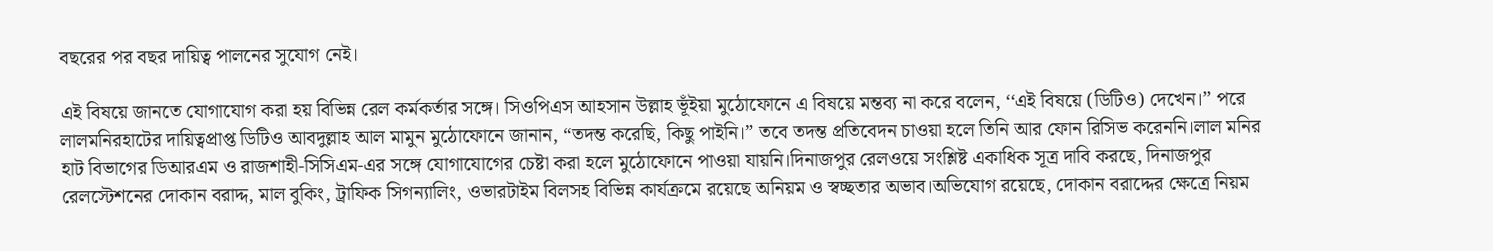বছরের পর বছর দায়িত্ব পালনের সুযোগ নেই।

এই বিষয়ে জানতে যোগাযোগ করা হয় বিভিন্ন রেল কর্মকর্তার সঙ্গে। সিওপিএস আহসান উল্লাহ ভূঁইয়া মুঠোফোনে এ বিষয়ে মন্তব্য না করে বলেন, ‘‘এই বিষয়ে (ডিটিও) দেখেন।’’ পরে লালমনিরহাটের দায়িত্বপ্রাপ্ত ডিটিও আবদুল্লাহ আল মামুন মুঠোফোনে জানান, “তদন্ত করেছি, কিছু পাইনি।” তবে তদন্ত প্রতিবেদন চাওয়া হলে তিনি আর ফোন রিসিভ করেননি।লাল মনির হাট বিভাগের ডিআরএম ও রাজশাহী-সিসিএম-এর সঙ্গে যোগাযোগের চেষ্টা করা হলে মুঠোফোনে পাওয়া যায়নি।দিনাজপুর রেলওয়ে সংশ্লিষ্ট একাধিক সূত্র দাবি করছে, দিনাজপুর রেলস্টেশনের দোকান বরাদ্দ, মাল বুকিং, ট্রাফিক সিগন্যালিং, ওভারটাইম বিলসহ বিভিন্ন কার্যক্রমে রয়েছে অনিয়ম ও স্বচ্ছতার অভাব।অভিযোগ রয়েছে, দোকান বরাদ্দের ক্ষেত্রে নিয়ম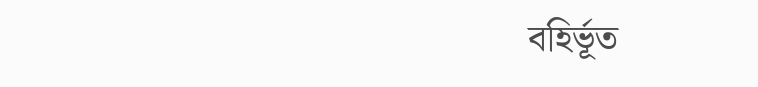বহির্ভূত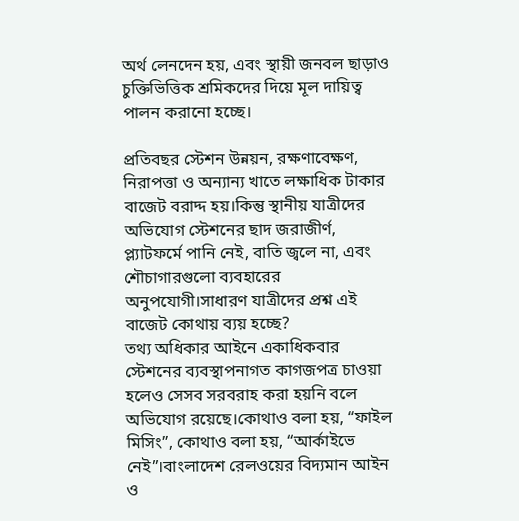অর্থ লেনদেন হয়, এবং স্থায়ী জনবল ছাড়াও চুক্তিভিত্তিক শ্রমিকদের দিয়ে মূল দায়িত্ব পালন করানো হচ্ছে।

প্রতিবছর স্টেশন উন্নয়ন, রক্ষণাবেক্ষণ, নিরাপত্তা ও অন্যান্য খাতে লক্ষাধিক টাকার বাজেট বরাদ্দ হয়।কিন্তু স্থানীয় যাত্রীদের অভিযোগ স্টেশনের ছাদ জরাজীর্ণ, প্ল্যাটফর্মে পানি নেই, বাতি জ্বলে না, এবং শৌচাগারগুলো ব্যবহারের অনুপযোগী।সাধারণ যাত্রীদের প্রশ্ন এই বাজেট কোথায় ব্যয় হচ্ছে?
তথ্য অধিকার আইনে একাধিকবার স্টেশনের ব্যবস্থাপনাগত কাগজপত্র চাওয়া হলেও সেসব সরবরাহ করা হয়নি বলে অভিযোগ রয়েছে।কোথাও বলা হয়, “ফাইল মিসিং”, কোথাও বলা হয়, “আর্কাইভে নেই”।বাংলাদেশ রেলওয়ের বিদ্যমান আইন ও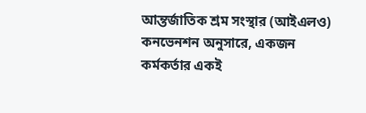আন্তর্জাতিক শ্রম সংস্থার (আইএলও) কনভেনশন অনুসারে, একজন কর্মকর্তার একই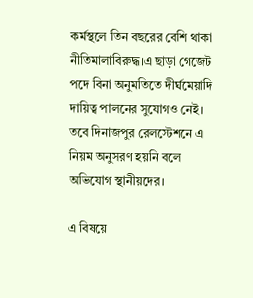কর্মস্থলে তিন বছরের বেশি থাকা নীতিমালাবিরুদ্ধ।এ ছাড়া গেজেট পদে বিনা অনুমতিতে দীর্ঘমেয়াদি দায়িত্ব পালনের সুযোগও নেই। তবে দিনাজপুর রেলস্টেশনে এ নিয়ম অনুসরণ হয়নি বলে অভিযোগ স্থানীয়দের।

এ বিষয়ে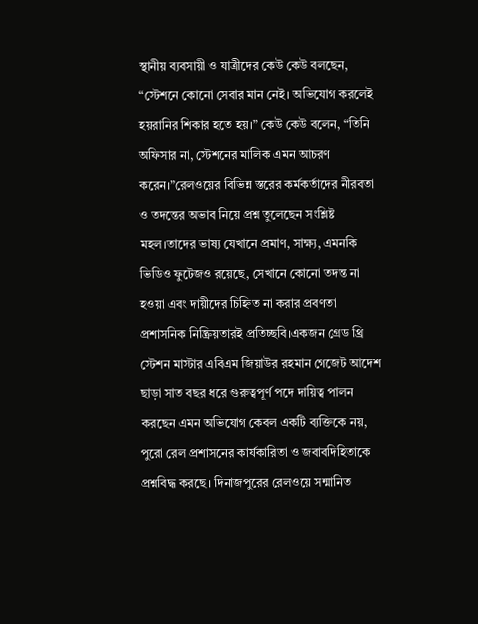স্থানীয় ব্যবসায়ী ও যাত্রীদের কেউ কেউ বলছেন, “স্টেশনে কোনো সেবার মান নেই। অভিযোগ করলেই হয়রানির শিকার হতে হয়।” কেউ কেউ বলেন, “তিনি অফিসার না, স্টেশনের মালিক এমন আচরণ করেন।”রেলওয়ের বিভিন্ন স্তরের কর্মকর্তাদের নীরবতা ও তদন্তের অভাব নিয়ে প্রশ্ন তুলেছেন সংশ্লিষ্ট মহল।তাদের ভাষ্য যেখানে প্রমাণ, সাক্ষ্য, এমনকি ভিডিও ফুটেজও রয়েছে, সেখানে কোনো তদন্ত না হওয়া এবং দায়ীদের চিহ্নিত না করার প্রবণতা প্রশাসনিক নিষ্ক্রিয়তারই প্রতিচ্ছবি।একজন গ্রেড থ্রি স্টেশন মাস্টার এবিএম জিয়াউর রহমান গেজেট আদেশ ছাড়া সাত বছর ধরে গুরুত্বপূর্ণ পদে দায়িত্ব পালন করছেন এমন অভিযোগ কেবল একটি ব্যক্তিকে নয়, পুরো রেল প্রশাসনের কার্যকারিতা ও জবাবদিহিতাকে প্রশ্নবিদ্ধ করছে। দিনাজপুরের রেলওয়ে সন্মানিত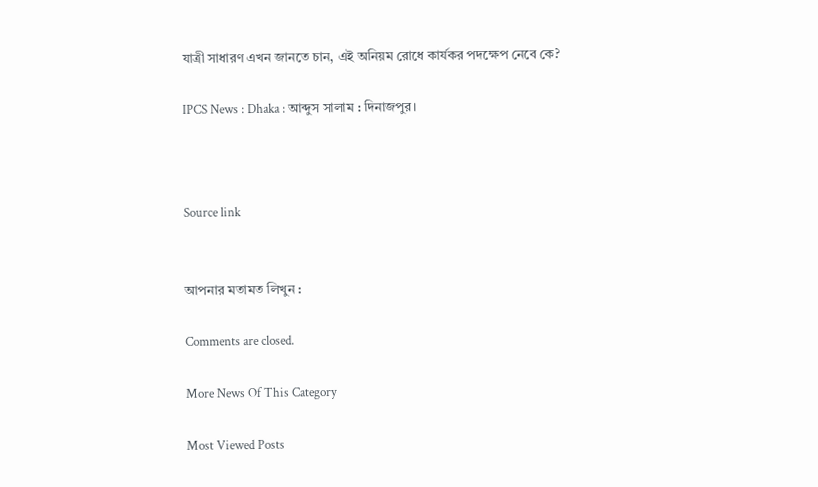যাত্রী সাধারণ এখন জানতে চান, এই অনিয়ম রোধে কার্যকর পদক্ষেপ নেবে কে?

IPCS News : Dhaka : আব্দুস সালাম : দিনাজপুর।



Source link


আপনার মতামত লিখুন :

Comments are closed.

More News Of This Category

Most Viewed Posts